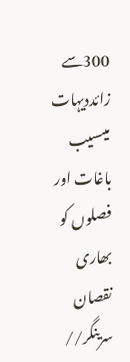300سے زائددیہات میںسیب باغات اور فصلوں کو بھاری نقصان
سرینگر//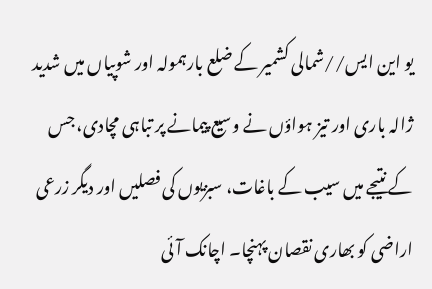یو این ایس//شمالی کشمیر کے ضلع بارہمولہ اور شوپیاں میں شدید ژالہ باری اور تیز ہواؤں نے وسیع پیمانے پر تباہی مچادی، جس کے نتیجے میں سیب کے باغات، سبزیوں کی فصلیں اور دیگر زرعی اراضی کو بھاری نقصان پہنچا۔ اچانک آئی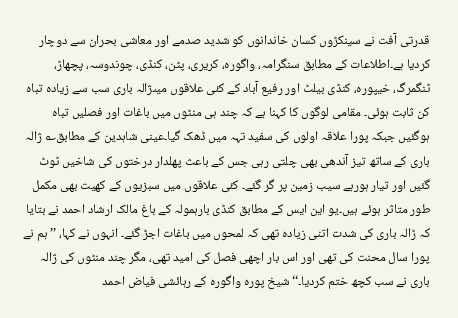قدرتی آفت نے سینکڑوں کسان خاندانوں کو شدید صدمے اور معاشی بحران سے دوچار کردیا ہے۔اطلاعات کے مطابق سنگرامہ، واگورہ، کریری، پٹن، کنڈی، چوندوسہ، پچھاڑ، ٹنگمرگ، خیپورہ، کنڈی بیلٹ اور رفیع آباد کے کئی علاقوں میںژالہ باری سب سے زیادہ تباہ کن ثابت ہوئی۔ مقامی لوگوں کا کہنا ہے کہ چند ہی منٹوں میں باغات اور فصلیں تباہ ہوگئیں جبکہ پورا علاقہ اولوں کی سفید تہہ میں ڈھک گیا۔عینی شاہدین کے مطابق؎ ژالہ باری کے ساتھ تیز آندھی بھی چلتی رہی جس کے باعث پھلدار درختوں کی شاخیں ٹوٹ گئیں اور تیار ہورہے سیب زمین پر گر گئے۔ کئی علاقوں میں سبزیوں کے کھیت بھی مکمل طور متاثر ہوئے ہیں۔یو این ایس کے مطابق کنڈی بارہمولہ کے باغ مالک ارشاد احمد نے بتایا کہ ڑالہ باری کی شدت اتنی زیادہ تھی کہ لمحوں میں باغات اجڑ گئے۔ انہوں نے کہا، ’’ہم نے پورا سال محنت کی تھی اور اس بار اچھی فصل کی امید تھی، مگر چند منٹوں کی ژالہ باری نے سب کچھ ختم کردیا۔‘‘شیخ پورہ واگورہ کے رہائشی فیاض احمد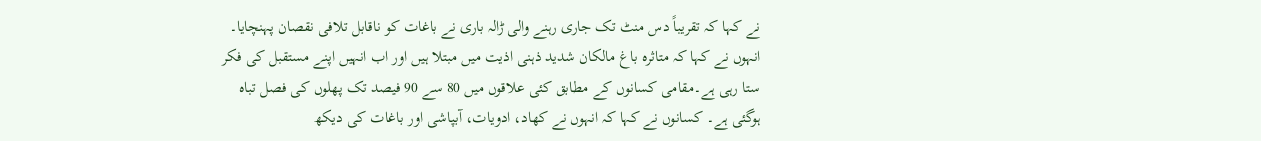نے کہا کہ تقریباً دس منٹ تک جاری رہنے والی ڑالہ باری نے باغات کو ناقابل تلافی نقصان پہنچایا۔ انہوں نے کہا کہ متاثرہ باغ مالکان شدید ذہنی اذیت میں مبتلا ہیں اور اب انہیں اپنے مستقبل کی فکر ستا رہی ہے۔مقامی کسانوں کے مطابق کئی علاقوں میں 80 سے 90 فیصد تک پھلوں کی فصل تباہ ہوگئی ہے۔ کسانوں نے کہا کہ انہوں نے کھاد، ادویات، آبپاشی اور باغات کی دیکھ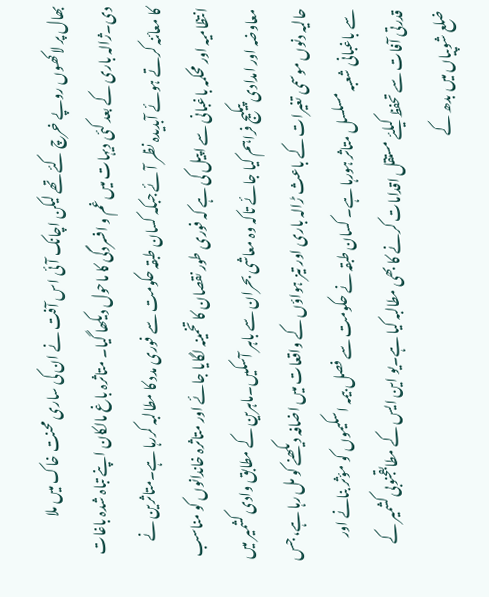بھال پر لاکھوں روپے خرچ کئے تھے لیکن اچانک آئی اس آفت نے ان کی ساری محنت خاک میں ملا دی۔ژالہ باری کے بعد کئی دیہات میں غم و افسردگی کا ماحول دیکھا گیا۔ متاثرہ باغ مالکان اپنے تباہ شدہ باغات کا معائنہ کرتے ہوئے آبدیدہ نظر آئے جبکہ کسان طبقہ حکومت سے فوری مدد کا مطالبہ کررہا ہے۔متاثرین نے انتظامیہ اور محکمہ باغبانی سے اپیل کی ہے کہ فوری طور نقصان کا تخمینہ لگایا جائے اور متاثرہ خاندانوں کو مناسب معاوضہ اور امدادی پیکیج فراہم کیا جائے تاکہ وہ معاشی بحران سے باہر آسکیں۔ماہرین کے مطابق وادی کشمیر میں حالیہ دنوں موسمی تغیرات کے باعث ڑالہ باری اور تیز ہواؤں کے واقعات میں اضافہ دیکھنے کو مل رہا ہے، جس سے باغبانی شعبہ مسلسل متاثر ہورہا ہے۔ کسان طبقہ نے حکومت سے فصل بیمہ اسکیموں کو مؤثر بنانے اور قدرتی آفات سے تحفظ کیلئے مستقل اقدامات کرنے کا بھی مطالبہ کیا ہے۔یو این ایس کے مطابقجنوبی کشمیر کے ضلع شوپیاں میں بدھ کے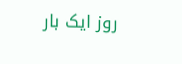روز ایک بار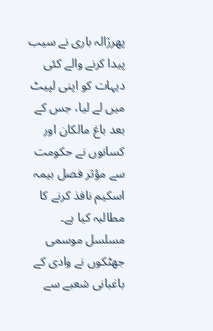پھرژالہ باری نے سیب پیدا کرنے والے کئی دیہات کو اپنی لپیٹ میں لے لیا، جس کے بعد باغ مالکان اور کسانوں نے حکومت سے مؤثر فصل بیمہ اسکیم نافذ کرنے کا مطالبہ کیا ہے۔ مسلسل موسمی جھٹکوں نے وادی کے باغبانی شعبے سے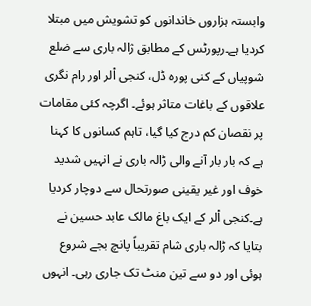وابستہ ہزاروں خاندانوں کو تشویش میں مبتلا کردیا ہے۔رپورٹس کے مطابق ژالہ باری سے ضلع شوپیاں کے کنی پورہ ڈل، کنجی اْلر اور رام نگری علاقوں کے باغات متاثر ہوئے۔ اگرچہ کئی مقامات پر نقصان کم درج کیا گیا، تاہم کسانوں کا کہنا ہے کہ بار بار آنے والی ڑالہ باری نے انہیں شدید خوف اور غیر یقینی صورتحال سے دوچار کردیا ہے۔کنجی اْلر کے ایک باغ مالک عابد حسین نے بتایا کہ ڑالہ باری شام تقریباً پانچ بجے شروع ہوئی اور دو سے تین منٹ تک جاری رہی۔ انہوں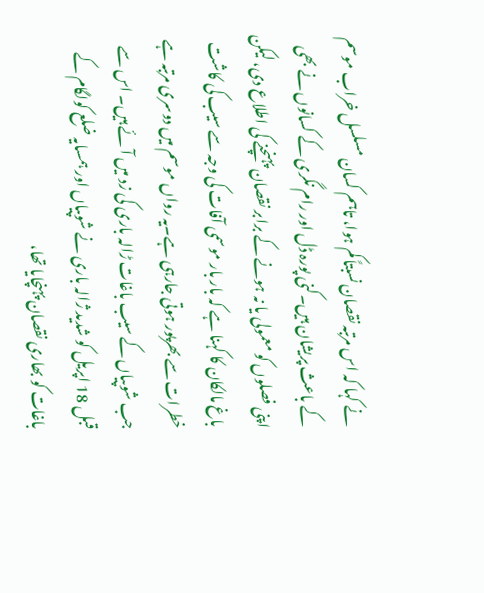نے کہا کہ اس مرتبہ نقصان نسبتاً کم ہوا، تاہم کسان مسلسل خراب موسم کے باعث پریشان ہیں۔کنی پورہ ڈل اور رام نگری کے کسانوں نے بھی اپنی فصلوں کو معمولی یا نہ ہونے کے برابر نقصان پہنچنے کی اطلاع دی، لیکن باغ مالکان کا کہنا ہے کہ بار بار موسمی آفات کی وجہ سے سیب کی کاشت خطرات سے بھرپور ہوتی جارہی ہے۔یہ رواں موسم میں دوسری مرتبہ ہے جب شوپیاں کے سیب باغات ڑالہ باری کی زد میں آئے ہیں۔ اس سے قبل 18 اپریل کو شدید ژالہ باری نے شوپیاں اور ہمسایہ ضلع کولگام کے باغات کو بھاری نقصان پہنچایا تھا،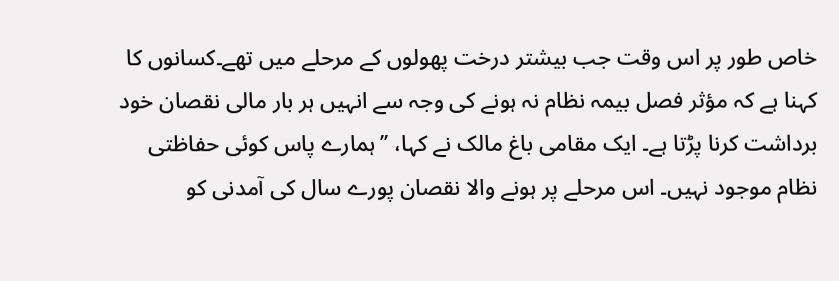خاص طور پر اس وقت جب بیشتر درخت پھولوں کے مرحلے میں تھے۔کسانوں کا کہنا ہے کہ مؤثر فصل بیمہ نظام نہ ہونے کی وجہ سے انہیں ہر بار مالی نقصان خود برداشت کرنا پڑتا ہے۔ ایک مقامی باغ مالک نے کہا، ’’ہمارے پاس کوئی حفاظتی نظام موجود نہیں۔ اس مرحلے پر ہونے والا نقصان پورے سال کی آمدنی کو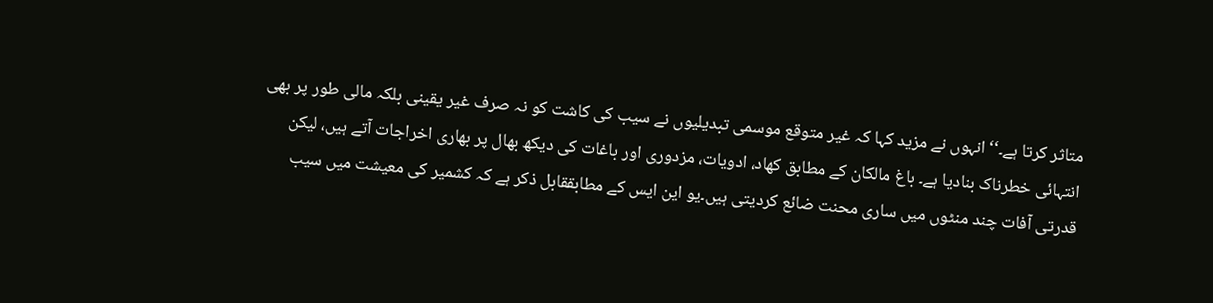متاثر کرتا ہے۔‘‘انہوں نے مزید کہا کہ غیر متوقع موسمی تبدیلیوں نے سیب کی کاشت کو نہ صرف غیر یقینی بلکہ مالی طور پر بھی انتہائی خطرناک بنادیا ہے۔ باغ مالکان کے مطابق کھاد، ادویات، مزدوری اور باغات کی دیکھ بھال پر بھاری اخراجات آتے ہیں، لیکن قدرتی آفات چند منٹوں میں ساری محنت ضائع کردیتی ہیں۔یو این ایس کے مطابققابل ذکر ہے کہ کشمیر کی معیشت میں سیب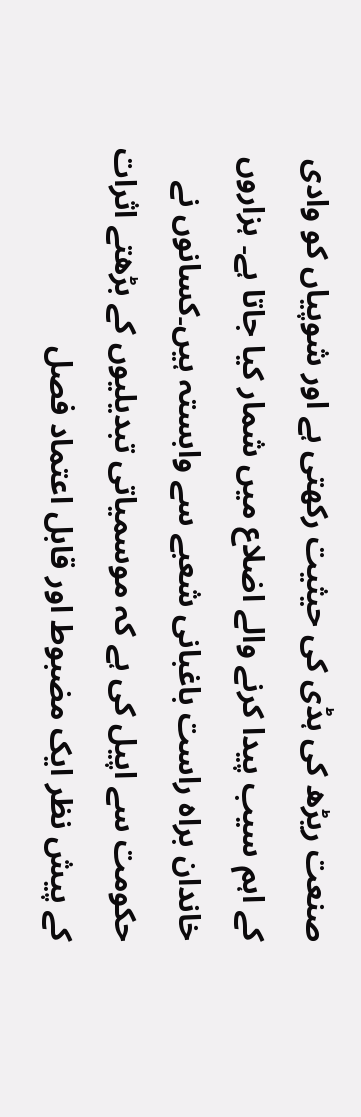صنعت ریڑھ کی ہڈی کی حیثیت رکھتی ہے اور شوپیاں کو وادی کے اہم سیب پیدا کرنے والے اضلاع میں شمار کیا جاتا ہے۔ ہزاروں خاندان براہ راست باغبانی شعبے سے وابستہ ہیں۔کسانوں نے حکومت سے اپیل کی ہے کہ موسمیاتی تبدیلیوں کے بڑھتے اثرات کے پیش نظر ایک مضبوط اور قابل اعتماد فصل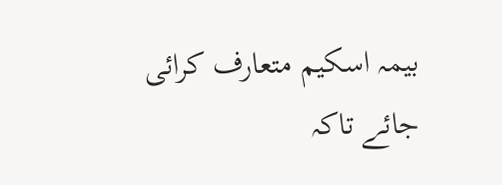بیمہ اسکیم متعارف کرائی جائے تاکہ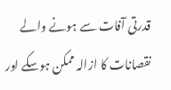قدرتی آفات سے ہونے والے نقصانات کا ازالہ ممکن ہوسکے اور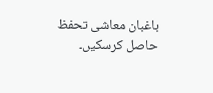باغبان معاشی تحفظ حاصل کرسکیں۔